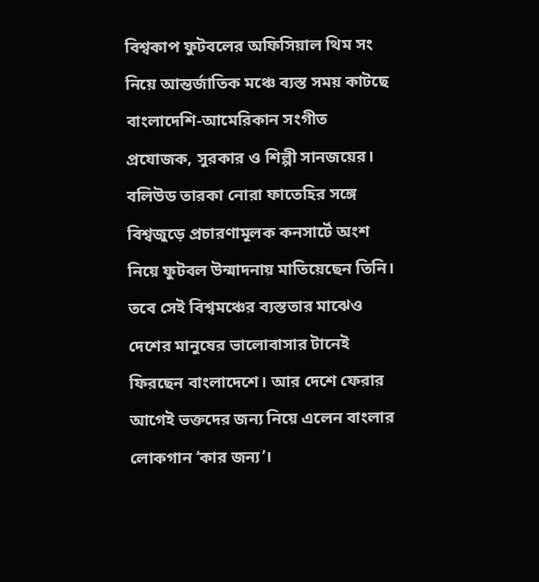বিশ্বকাপ ফুটবলের অফিসিয়াল থিম সং নিয়ে আন্তর্জাতিক মঞ্চে ব্যস্ত সময় কাটছে বাংলাদেশি-আমেরিকান সংগীত প্রযোজক, সুরকার ও শিল্পী সানজয়ের।
বলিউড তারকা নোরা ফাতেহির সঙ্গে বিশ্বজুড়ে প্রচারণামূলক কনসার্টে অংশ নিয়ে ফুটবল উন্মাদনায় মাতিয়েছেন তিনি। তবে সেই বিশ্বমঞ্চের ব্যস্ততার মাঝেও দেশের মানুষের ভালোবাসার টানেই ফিরছেন বাংলাদেশে। আর দেশে ফেরার আগেই ভক্তদের জন্য নিয়ে এলেন বাংলার লোকগান ‘কার জন্য’।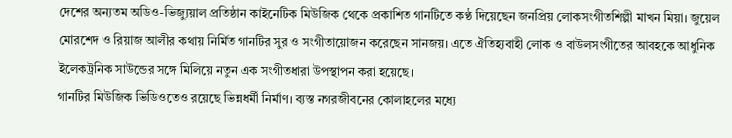দেশের অন্যতম অডিও-ভিজ্যুয়াল প্রতিষ্ঠান কাইনেটিক মিউজিক থেকে প্রকাশিত গানটিতে কণ্ঠ দিয়েছেন জনপ্রিয় লোকসংগীতশিল্পী মাখন মিয়া। জুয়েল মোরশেদ ও রিয়াজ আলীর কথায় নির্মিত গানটির সুর ও সংগীতায়োজন করেছেন সানজয়। এতে ঐতিহ্যবাহী লোক ও বাউলসংগীতের আবহকে আধুনিক ইলেকট্রনিক সাউন্ডের সঙ্গে মিলিয়ে নতুন এক সংগীতধারা উপস্থাপন করা হয়েছে।
গানটির মিউজিক ভিডিওতেও রয়েছে ভিন্নধর্মী নির্মাণ। ব্যস্ত নগরজীবনের কোলাহলের মধ্যে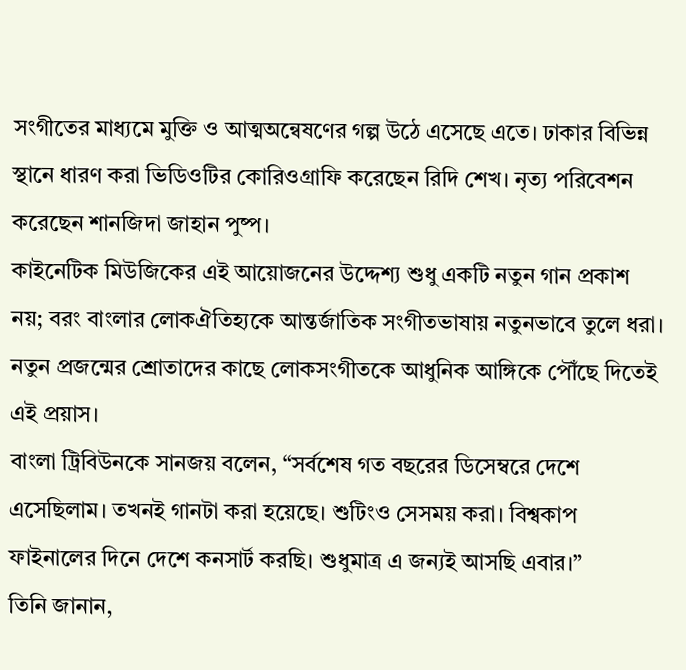সংগীতের মাধ্যমে মুক্তি ও আত্মঅন্বেষণের গল্প উঠে এসেছে এতে। ঢাকার বিভিন্ন স্থানে ধারণ করা ভিডিওটির কোরিওগ্রাফি করেছেন রিদি শেখ। নৃত্য পরিবেশন করেছেন শানজিদা জাহান পুষ্প।
কাইনেটিক মিউজিকের এই আয়োজনের উদ্দেশ্য শুধু একটি নতুন গান প্রকাশ নয়; বরং বাংলার লোকঐতিহ্যকে আন্তর্জাতিক সংগীতভাষায় নতুনভাবে তুলে ধরা। নতুন প্রজন্মের শ্রোতাদের কাছে লোকসংগীতকে আধুনিক আঙ্গিকে পৌঁছে দিতেই এই প্রয়াস।
বাংলা ট্রিবিউনকে সানজয় বলেন, “সর্বশেষ গত বছরের ডিসেম্বরে দেশে এসেছিলাম। তখনই গানটা করা হয়েছে। শুটিংও সেসময় করা। বিশ্বকাপ ফাইনালের দিনে দেশে কনসার্ট করছি। শুধুমাত্র এ জন্যই আসছি এবার।”
তিনি জানান,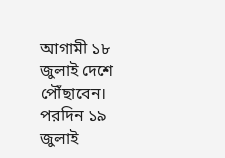আগামী ১৮ জুলাই দেশে পৌঁছাবেন। পরদিন ১৯ জুলাই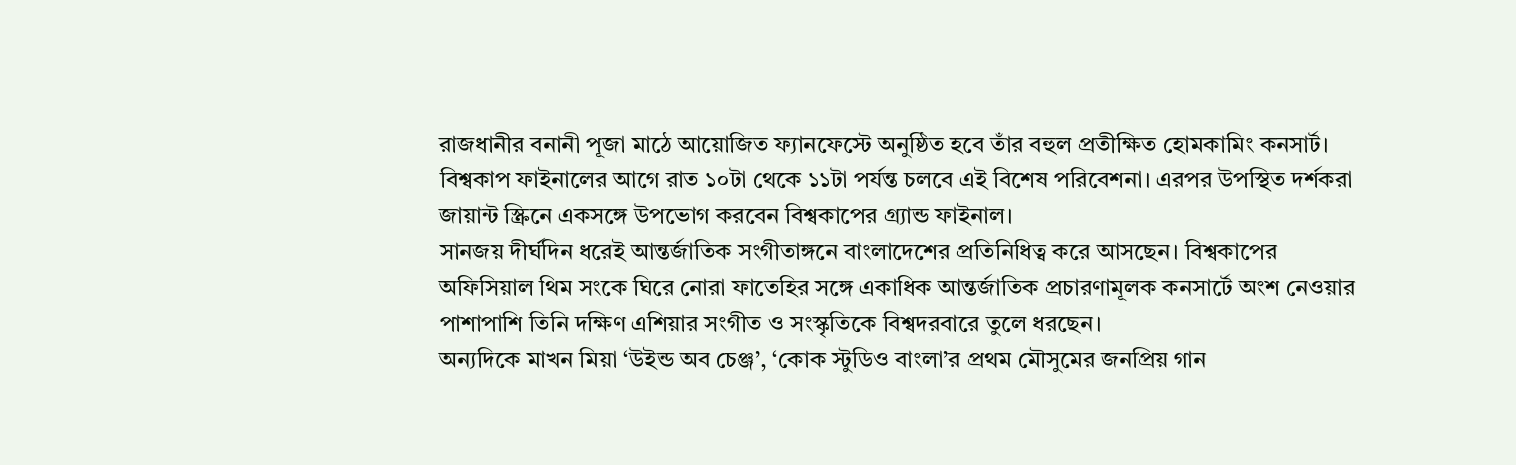রাজধানীর বনানী পূজা মাঠে আয়োজিত ফ্যানফেস্টে অনুষ্ঠিত হবে তাঁর বহুল প্রতীক্ষিত হোমকামিং কনসার্ট। বিশ্বকাপ ফাইনালের আগে রাত ১০টা থেকে ১১টা পর্যন্ত চলবে এই বিশেষ পরিবেশনা। এরপর উপস্থিত দর্শকরা জায়ান্ট স্ক্রিনে একসঙ্গে উপভোগ করবেন বিশ্বকাপের গ্র্যান্ড ফাইনাল।
সানজয় দীর্ঘদিন ধরেই আন্তর্জাতিক সংগীতাঙ্গনে বাংলাদেশের প্রতিনিধিত্ব করে আসছেন। বিশ্বকাপের অফিসিয়াল থিম সংকে ঘিরে নোরা ফাতেহির সঙ্গে একাধিক আন্তর্জাতিক প্রচারণামূলক কনসার্টে অংশ নেওয়ার পাশাপাশি তিনি দক্ষিণ এশিয়ার সংগীত ও সংস্কৃতিকে বিশ্বদরবারে তুলে ধরছেন।
অন্যদিকে মাখন মিয়া ‘উইন্ড অব চেঞ্জ’, ‘কোক স্টুডিও বাংলা’র প্রথম মৌসুমের জনপ্রিয় গান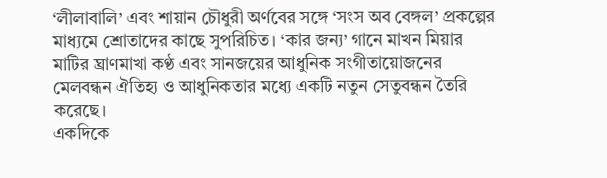‘লীলাবালি’ এবং শায়ান চৌধুরী অর্ণবের সঙ্গে ‘সংস অব বেঙ্গল’ প্রকল্পের মাধ্যমে শ্রোতাদের কাছে সুপরিচিত। ‘কার জন্য’ গানে মাখন মিয়ার মাটির ঘ্রাণমাখা কণ্ঠ এবং সানজয়ের আধুনিক সংগীতায়োজনের মেলবন্ধন ঐতিহ্য ও আধুনিকতার মধ্যে একটি নতুন সেতুবন্ধন তৈরি করেছে।
একদিকে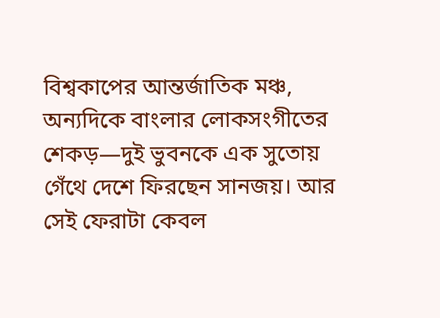বিশ্বকাপের আন্তর্জাতিক মঞ্চ, অন্যদিকে বাংলার লোকসংগীতের শেকড়—দুই ভুবনকে এক সুতোয় গেঁথে দেশে ফিরছেন সানজয়। আর সেই ফেরাটা কেবল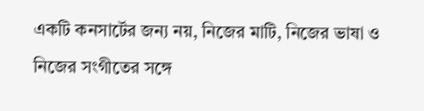একটি কনসার্টের জন্য নয়, নিজের মাটি, নিজের ভাষা ও নিজের সংগীতের সঙ্গে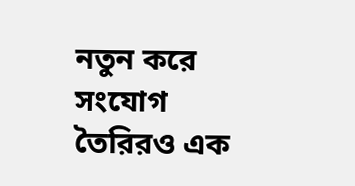নতুন করে সংযোগ তৈরিরও এক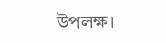উপলক্ষ।